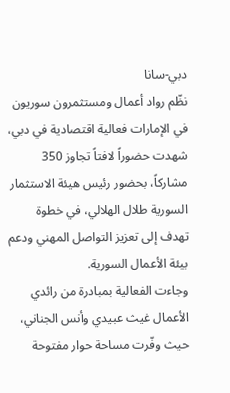دبي-سانا
نظّم رواد أعمال ومستثمرون سوريون في الإمارات فعالية اقتصادية في دبي، شهدت حضوراً لافتاً تجاوز 350 مشاركاً، بحضور رئيس هيئة الاستثمار السورية طلال الهلالي، في خطوة تهدف إلى تعزيز التواصل المهني ودعم بيئة الأعمال السورية.
وجاءت الفعالية بمبادرة من رائدي الأعمال غيث عبيدي وأنس الجناني، حيث وفّرت مساحة حوار مفتوحة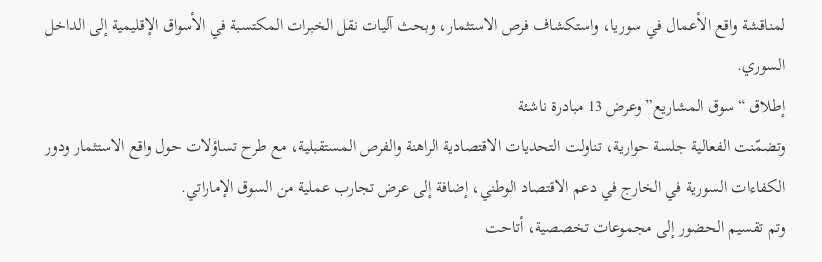لمناقشة واقع الأعمال في سوريا، واستكشاف فرص الاستثمار، وبحث آليات نقل الخبرات المكتسبة في الأسواق الإقليمية إلى الداخل السوري.
إطلاق “سوق المشاريع” وعرض 13 مبادرة ناشئة
وتضمّنت الفعالية جلسة حوارية، تناولت التحديات الاقتصادية الراهنة والفرص المستقبلية، مع طرح تساؤلات حول واقع الاستثمار ودور الكفاءات السورية في الخارج في دعم الاقتصاد الوطني، إضافة إلى عرض تجارب عملية من السوق الإماراتي.
وتم تقسيم الحضور إلى مجموعات تخصصية، أتاحت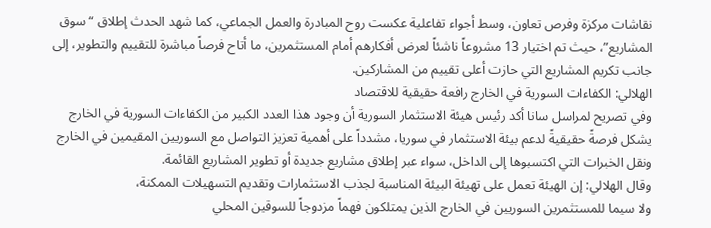نقاشات مركزة وفرص تعاون، وسط أجواء تفاعلية عكست روح المبادرة والعمل الجماعي، كما شهد الحدث إطلاق “سوق المشاريع”، حيث تم اختيار 13 مشروعاً ناشئاً لعرض أفكارهم أمام المستثمرين، ما أتاح فرصاً مباشرة للتقييم والتطوير، إلى جانب تكريم المشاريع التي حازت أعلى تقييم من المشاركين.
الهلالي: الكفاءات السورية في الخارج رافعة حقيقية للاقتصاد
وفي تصريح لمراسل سانا أكد رئيس هيئة الاستثمار السورية أن وجود هذا العدد الكبير من الكفاءات السورية في الخارج يشكل فرصةً حقيقيةً لدعم بيئة الاستثمار في سوريا، مشدداً على أهمية تعزيز التواصل مع السوريين المقيمين في الخارج ونقل الخبرات التي اكتسبوها إلى الداخل، سواء عبر إطلاق مشاريع جديدة أو تطوير المشاريع القائمة.
وقال الهلالي: إن الهيئة تعمل على تهيئة البيئة المناسبة لجذب الاستثمارات وتقديم التسهيلات الممكنة،
ولا سيما للمستثمرين السوريين في الخارج الذين يمتلكون فهماً مزدوجاً للسوقين المحلي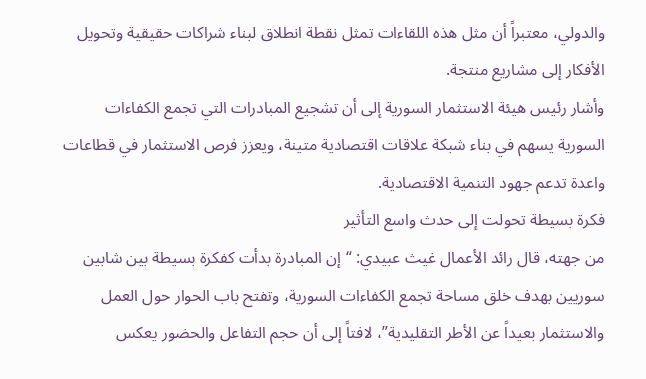والدولي، معتبراً أن مثل هذه اللقاءات تمثل نقطة انطلاق لبناء شراكات حقيقية وتحويل الأفكار إلى مشاريع منتجة.
وأشار رئيس هيئة الاستثمار السورية إلى أن تشجيع المبادرات التي تجمع الكفاءات السورية يسهم في بناء شبكة علاقات اقتصادية متينة، ويعزز فرص الاستثمار في قطاعات واعدة تدعم جهود التنمية الاقتصادية.
فكرة بسيطة تحولت إلى حدث واسع التأثير
من جهته، قال رائد الأعمال غيث عبيدي: “إن المبادرة بدأت كفكرة بسيطة بين شابين سوريين بهدف خلق مساحة تجمع الكفاءات السورية، وتفتح باب الحوار حول العمل والاستثمار بعيداً عن الأطر التقليدية”، لافتاً إلى أن حجم التفاعل والحضور يعكس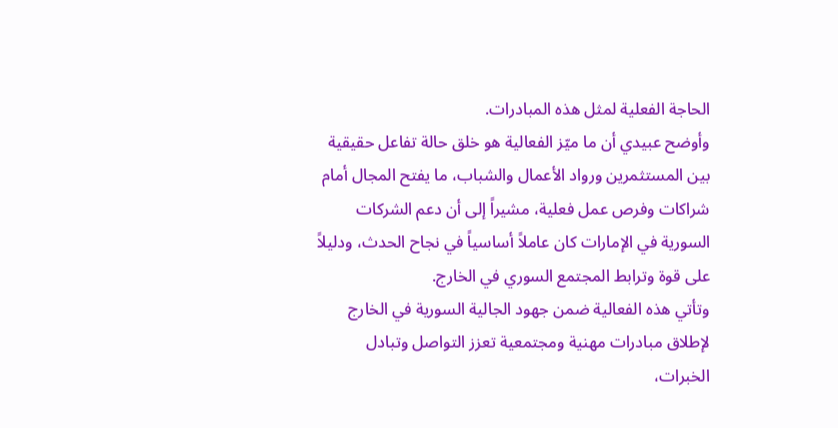الحاجة الفعلية لمثل هذه المبادرات.
وأوضح عبيدي أن ما ميّز الفعالية هو خلق حالة تفاعل حقيقية بين المستثمرين ورواد الأعمال والشباب، ما يفتح المجال أمام شراكات وفرص عمل فعلية، مشيراً إلى أن دعم الشركات السورية في الإمارات كان عاملاً أساسياً في نجاح الحدث، ودليلاً على قوة وترابط المجتمع السوري في الخارج.
وتأتي هذه الفعالية ضمن جهود الجالية السورية في الخارج لإطلاق مبادرات مهنية ومجتمعية تعزز التواصل وتبادل الخبرات،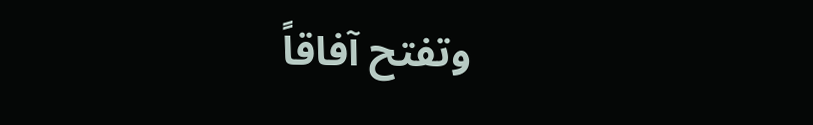وتفتح آفاقاً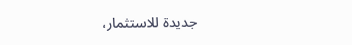جديدة للاستثمار،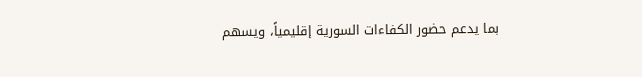بما يدعم حضور الكفاءات السورية إقليمياً، ويسهم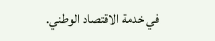في خدمة الاقتصاد الوطني.